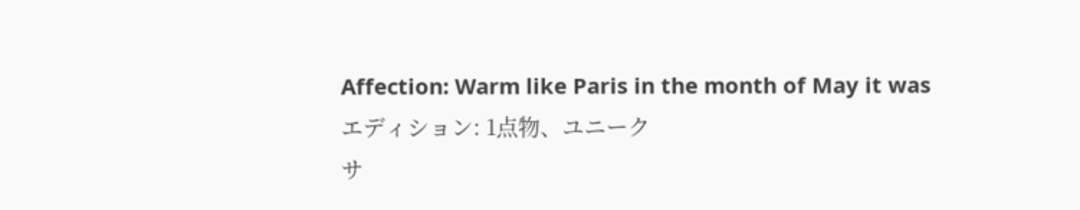Affection: Warm like Paris in the month of May it was
エディション: 1点物、ユニーク
サ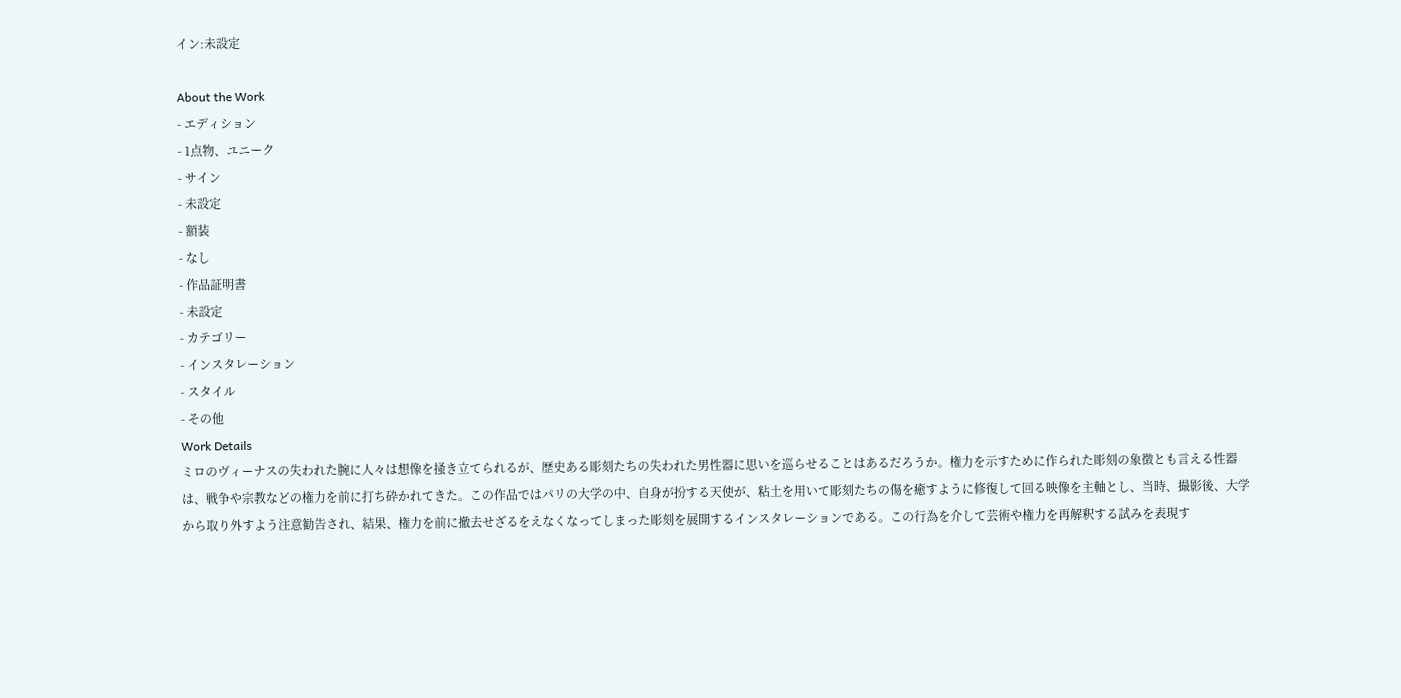イン:未設定

About the Work
- エディション
- 1点物、ユニーク
- サイン
- 未設定
- 額装
- なし
- 作品証明書
- 未設定
- カテゴリー
- インスタレーション
- スタイル
- その他
Work Details
ミロのヴィーナスの失われた腕に人々は想像を掻き立てられるが、歴史ある彫刻たちの失われた男性器に思いを巡らせることはあるだろうか。権力を示すために作られた彫刻の象徴とも言える性器は、戦争や宗教などの権力を前に打ち砕かれてきた。この作品ではパリの大学の中、自身が扮する天使が、粘土を用いて彫刻たちの傷を癒すように修復して回る映像を主軸とし、当時、撮影後、大学から取り外すよう注意勧告され、結果、権力を前に撤去せざるをえなくなってしまった彫刻を展開するインスタレーションである。この行為を介して芸術や権力を再解釈する試みを表現す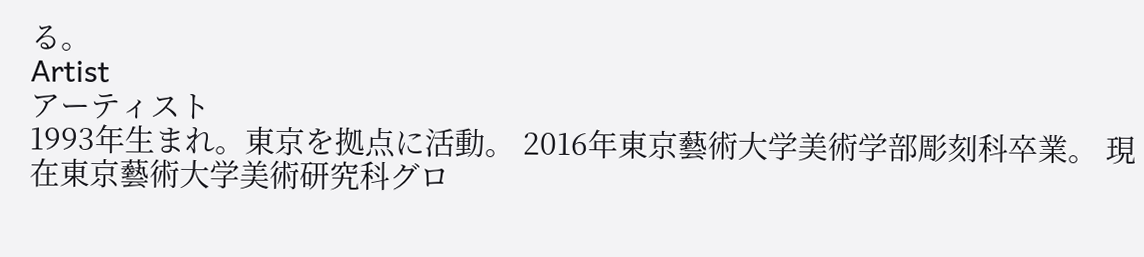る。
Artist
アーティスト
1993年生まれ。東京を拠点に活動。 2016年東京藝術大学美術学部彫刻科卒業。 現在東京藝術大学美術研究科グロ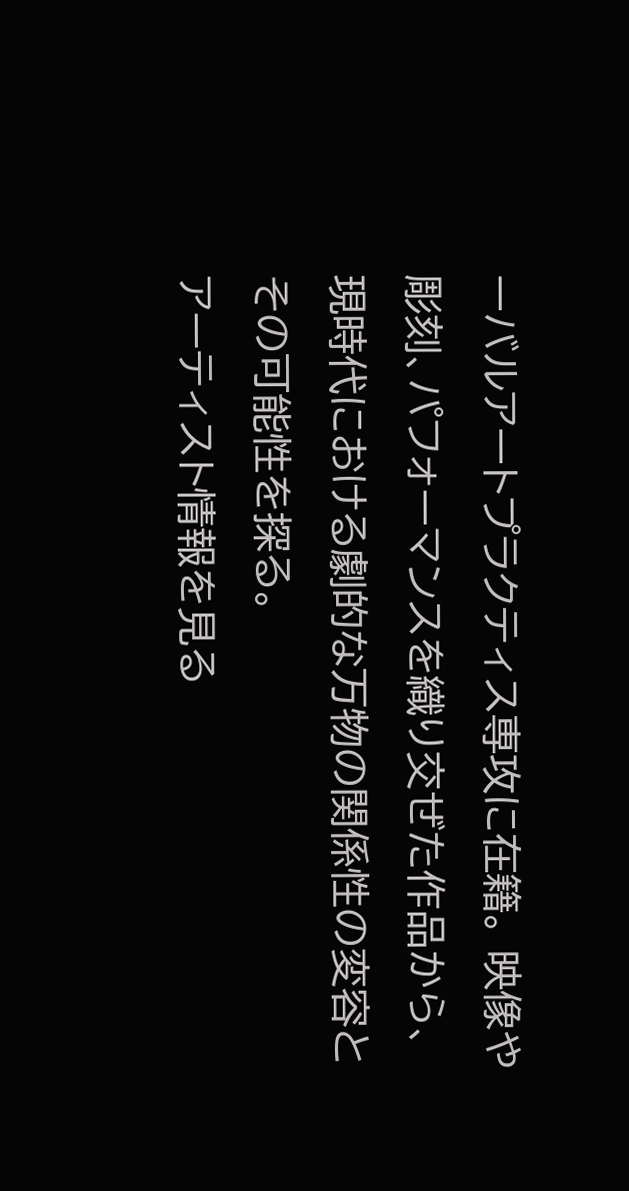ーバルアートプラクティス専攻に在籍。 映像や彫刻、パフォーマンスを織り交ぜた作品から、現時代における劇的な万物の関係性の変容とその可能性を探る。
アーティスト情報を見る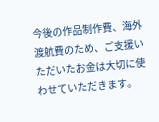今後の作品制作費、海外渡航費のため、ご支援いただいたお金は大切に使わせていただきます。